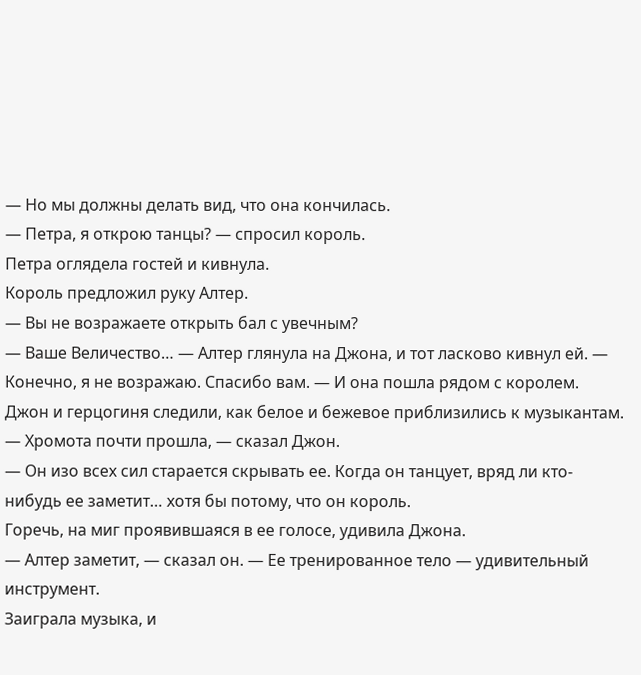— Но мы должны делать вид, что она кончилась.
— Петра, я открою танцы? — спросил король.
Петра оглядела гостей и кивнула.
Король предложил руку Алтер.
— Вы не возражаете открыть бал с увечным?
— Ваше Величество… — Алтер глянула на Джона, и тот ласково кивнул ей. — Конечно, я не возражаю. Спасибо вам. — И она пошла рядом с королем.
Джон и герцогиня следили, как белое и бежевое приблизились к музыкантам.
— Хромота почти прошла, — сказал Джон.
— Он изо всех сил старается скрывать ее. Когда он танцует, вряд ли кто-нибудь ее заметит… хотя бы потому, что он король.
Горечь, на миг проявившаяся в ее голосе, удивила Джона.
— Алтер заметит, — сказал он. — Ее тренированное тело — удивительный инструмент.
Заиграла музыка, и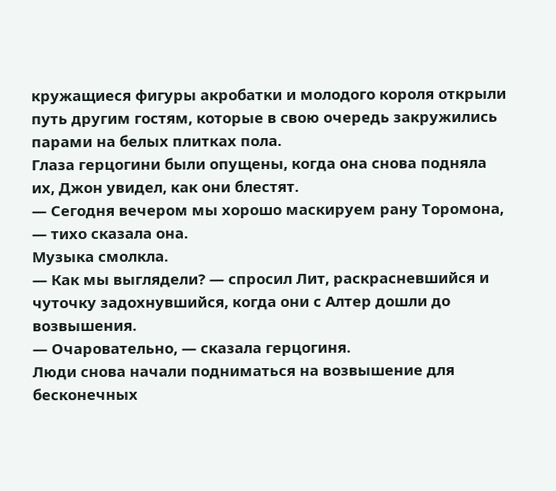кружащиеся фигуры акробатки и молодого короля открыли путь другим гостям, которые в свою очередь закружились парами на белых плитках пола.
Глаза герцогини были опущены, когда она снова подняла их, Джон увидел, как они блестят.
— Сегодня вечером мы хорошо маскируем рану Торомона, — тихо сказала она.
Музыка смолкла.
— Как мы выглядели? — спросил Лит, раскрасневшийся и чуточку задохнувшийся, когда они с Алтер дошли до возвышения.
— Очаровательно, — сказала герцогиня.
Люди снова начали подниматься на возвышение для бесконечных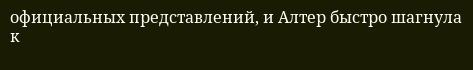официальных представлений, и Алтер быстро шагнула к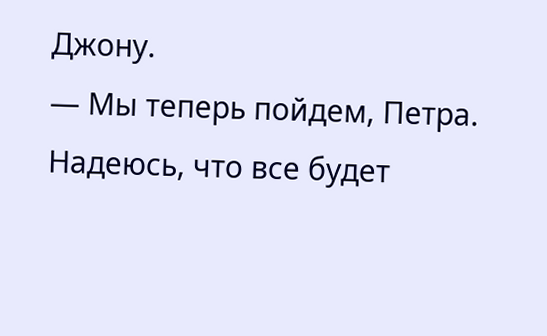Джону.
— Мы теперь пойдем, Петра. Надеюсь, что все будет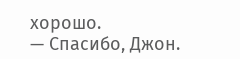хорошо.
— Спасибо, Джон.